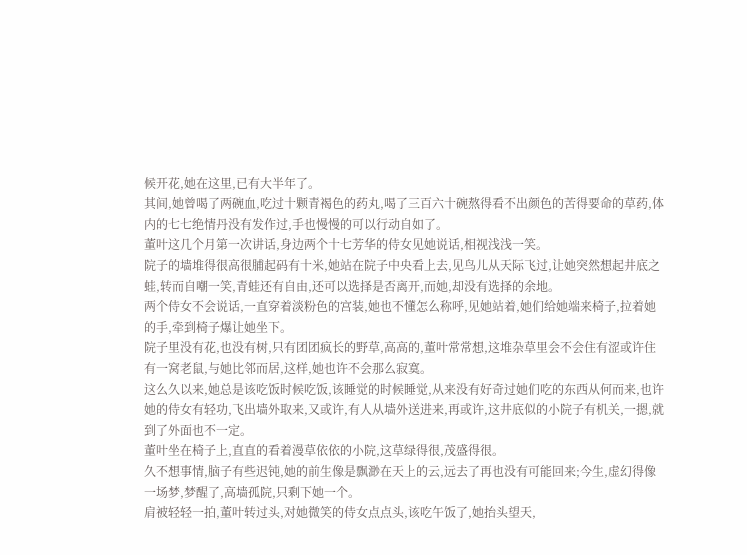候开花,她在这里,已有大半年了。
其间,她曾喝了两碗血,吃过十颗青褐色的药丸,喝了三百六十碗熬得看不出颜色的苦得要命的草药,体内的七七绝情丹没有发作过,手也慢慢的可以行动自如了。
董叶这几个月第一次讲话,身边两个十七芳华的侍女见她说话,相视浅浅一笑。
院子的墙堆得很高很脯起码有十米,她站在院子中央看上去,见鸟儿从天际飞过,让她突然想起井底之蛙,转而自嘲一笑,青蛙还有自由,还可以选择是否离开,而她,却没有选择的余地。
两个侍女不会说话,一直穿着淡粉色的宫装,她也不懂怎么称呼,见她站着,她们给她端来椅子,拉着她的手,牵到椅子爆让她坐下。
院子里没有花,也没有树,只有团团疯长的野草,高高的,董叶常常想,这堆杂草里会不会住有涩或许住有一窝老鼠,与她比邻而居,这样,她也许不会那么寂寞。
这么久以来,她总是该吃饭时候吃饭,该睡觉的时候睡觉,从来没有好奇过她们吃的东西从何而来,也许她的侍女有轻功,飞出墙外取来,又或许,有人从墙外送进来,再或许,这井底似的小院子有机关,一摁,就到了外面也不一定。
董叶坐在椅子上,直直的看着漫草依依的小院,这草绿得很,茂盛得很。
久不想事情,脑子有些迟钝,她的前生像是飘渺在天上的云,远去了再也没有可能回来;今生,虚幻得像一场梦,梦醒了,高墙孤院,只剩下她一个。
肩被轻轻一拍,董叶转过头,对她微笑的侍女点点头,该吃午饭了,她抬头望天,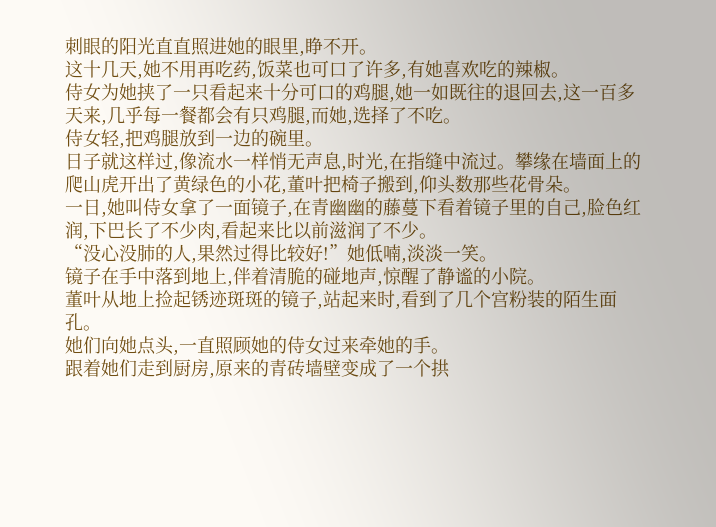刺眼的阳光直直照进她的眼里,睁不开。
这十几天,她不用再吃药,饭菜也可口了许多,有她喜欢吃的辣椒。
侍女为她挟了一只看起来十分可口的鸡腿,她一如既往的退回去,这一百多天来,几乎每一餐都会有只鸡腿,而她,选择了不吃。
侍女轻,把鸡腿放到一边的碗里。
日子就这样过,像流水一样悄无声息,时光,在指缝中流过。攀缘在墙面上的爬山虎开出了黄绿色的小花,董叶把椅子搬到,仰头数那些花骨朵。
一日,她叫侍女拿了一面镜子,在青幽幽的藤蔓下看着镜子里的自己,脸色红润,下巴长了不少肉,看起来比以前滋润了不少。
“没心没肺的人,果然过得比较好!”她低喃,淡淡一笑。
镜子在手中落到地上,伴着清脆的碰地声,惊醒了静谧的小院。
董叶从地上捡起锈迹斑斑的镜子,站起来时,看到了几个宫粉装的陌生面孔。
她们向她点头,一直照顾她的侍女过来牵她的手。
跟着她们走到厨房,原来的青砖墙壁变成了一个拱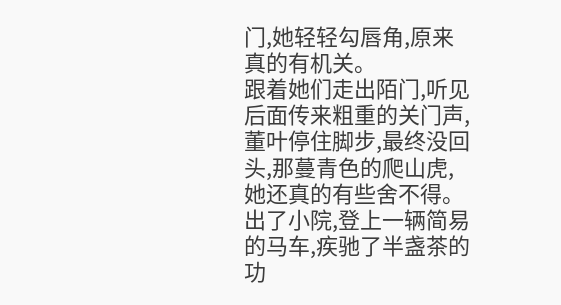门,她轻轻勾唇角,原来真的有机关。
跟着她们走出陌门,听见后面传来粗重的关门声,董叶停住脚步,最终没回头,那蔓青色的爬山虎,她还真的有些舍不得。
出了小院,登上一辆简易的马车,疾驰了半盏茶的功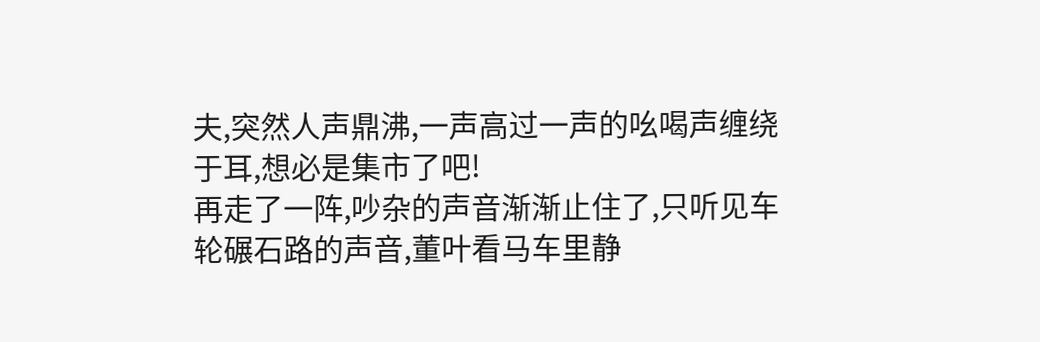夫,突然人声鼎沸,一声高过一声的吆喝声缠绕于耳,想必是集市了吧!
再走了一阵,吵杂的声音渐渐止住了,只听见车轮碾石路的声音,董叶看马车里静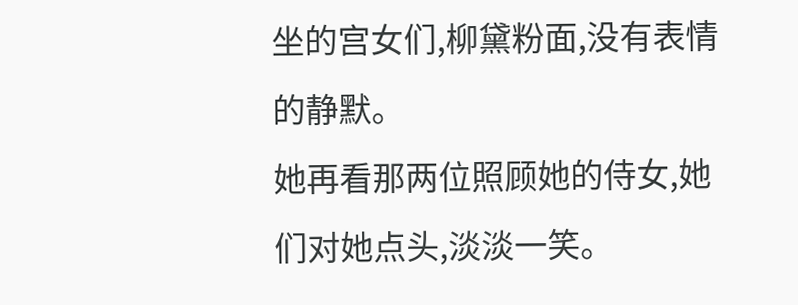坐的宫女们,柳黛粉面,没有表情的静默。
她再看那两位照顾她的侍女,她们对她点头,淡淡一笑。